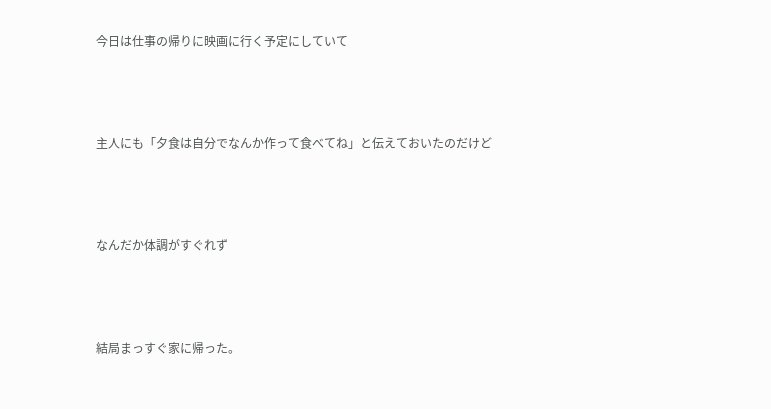今日は仕事の帰りに映画に行く予定にしていて



主人にも「夕食は自分でなんか作って食べてね」と伝えておいたのだけど



なんだか体調がすぐれず



結局まっすぐ家に帰った。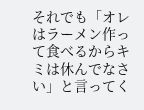それでも「オレはラーメン作って食べるからキミは休んでなさい」と言ってく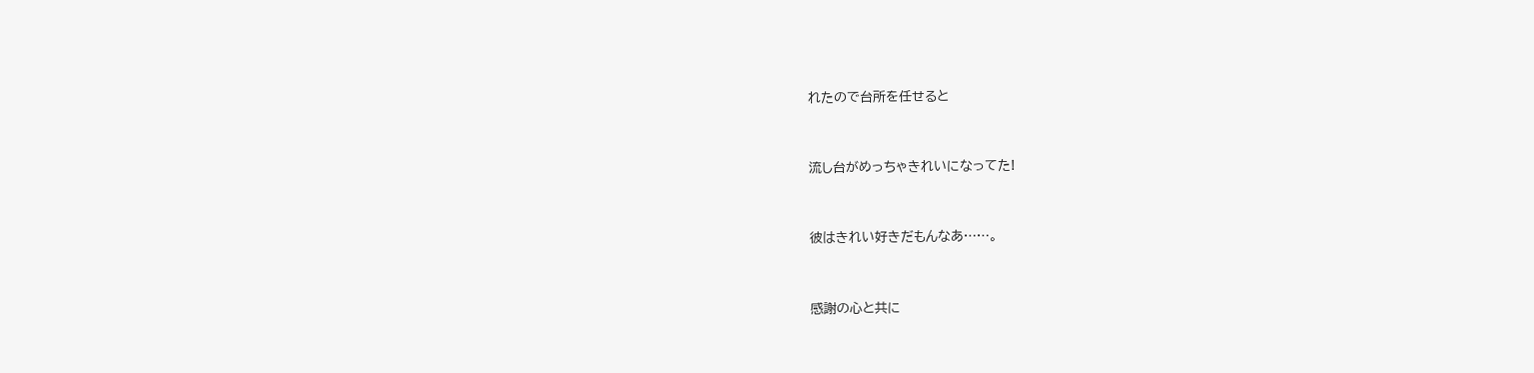れたので台所を任せると



流し台がめっちゃきれいになってた!



彼はきれい好きだもんなあ……。



感謝の心と共に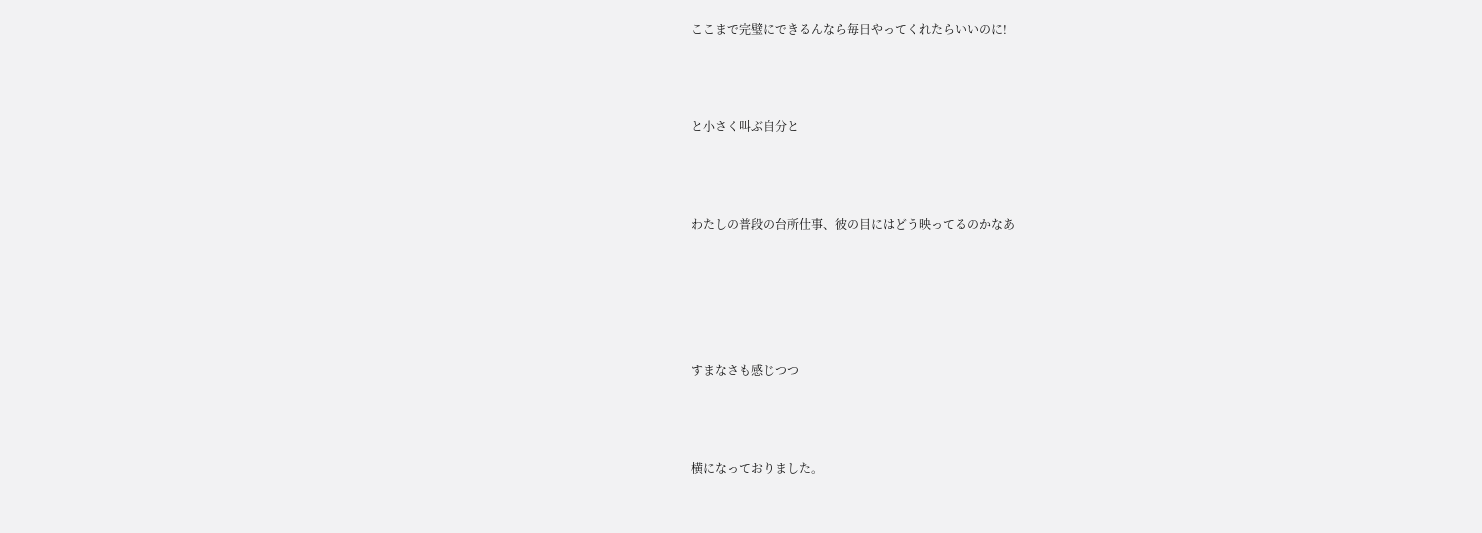ここまで完璧にできるんなら毎日やってくれたらいいのに!



と小さく叫ぶ自分と



わたしの普段の台所仕事、彼の目にはどう映ってるのかなあ





すまなさも感じつつ



横になっておりました。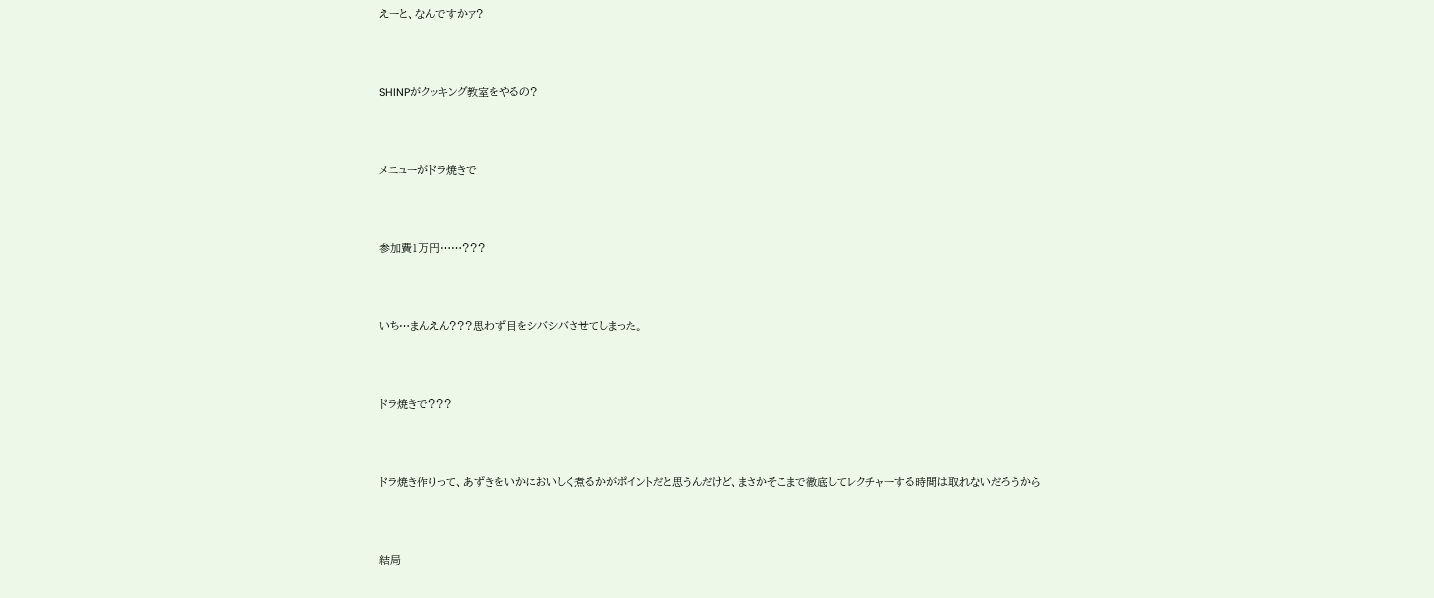えーと、なんですかァ?



SHINPがクッキング教室をやるの?



メニューがドラ焼きで



参加費1万円……???



いち…まんえん???思わず目をシバシバさせてしまった。



ドラ焼きで???



ドラ焼き作りって、あずきをいかにおいしく煮るかがポイントだと思うんだけど、まさかそこまで徹底してレクチャーする時間は取れないだろうから



結局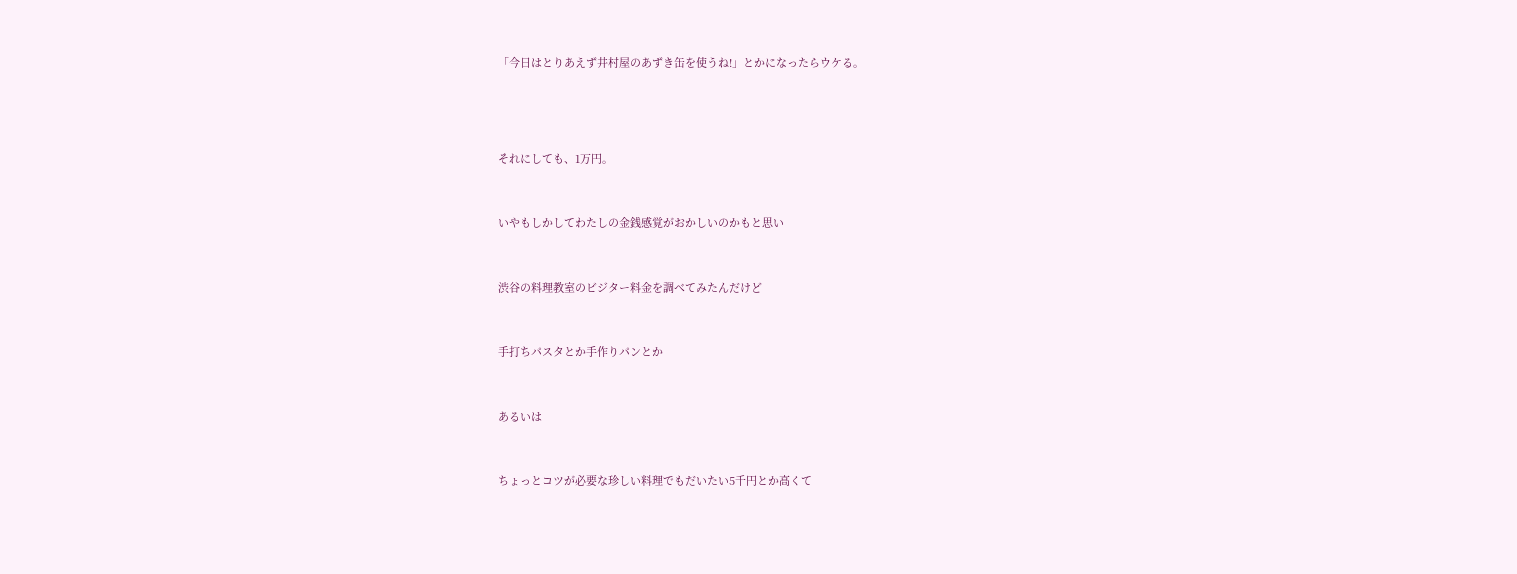「今日はとりあえず井村屋のあずき缶を使うね!」とかになったらウケる。





それにしても、1万円。



いやもしかしてわたしの金銭感覚がおかしいのかもと思い



渋谷の料理教室のビジター料金を調べてみたんだけど



手打ちパスタとか手作りパンとか



あるいは



ちょっとコツが必要な珍しい料理でもだいたい5千円とか高くて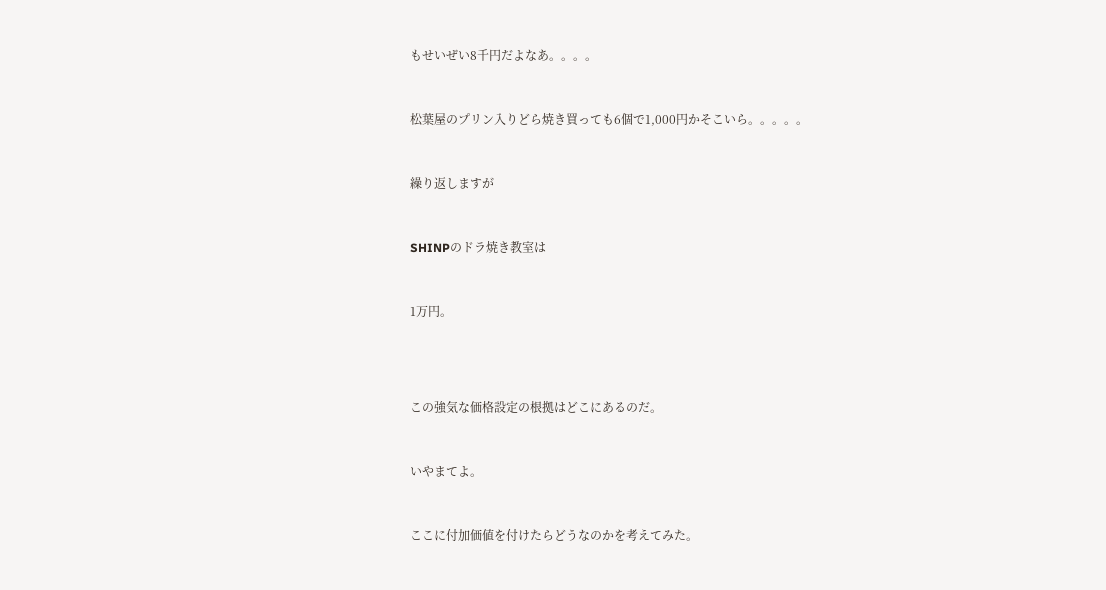もせいぜい8千円だよなあ。。。。



松葉屋のプリン入りどら焼き買っても6個で1,000円かそこいら。。。。。



繰り返しますが



SHINPのドラ焼き教室は



1万円。





この強気な価格設定の根拠はどこにあるのだ。



いやまてよ。



ここに付加価値を付けたらどうなのかを考えてみた。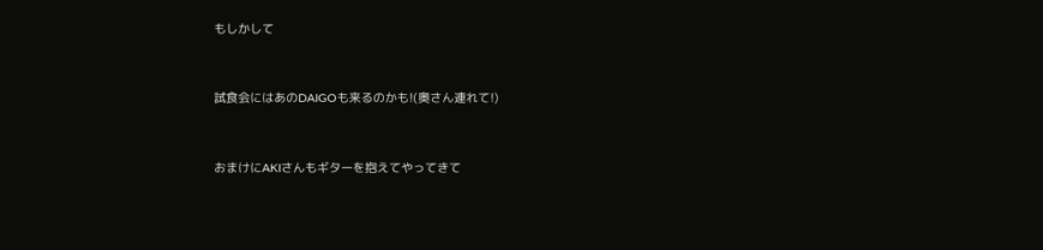もしかして



試食会にはあのDAIGOも来るのかも!(奥さん連れて!)



おまけにAKIさんもギターを抱えてやってきて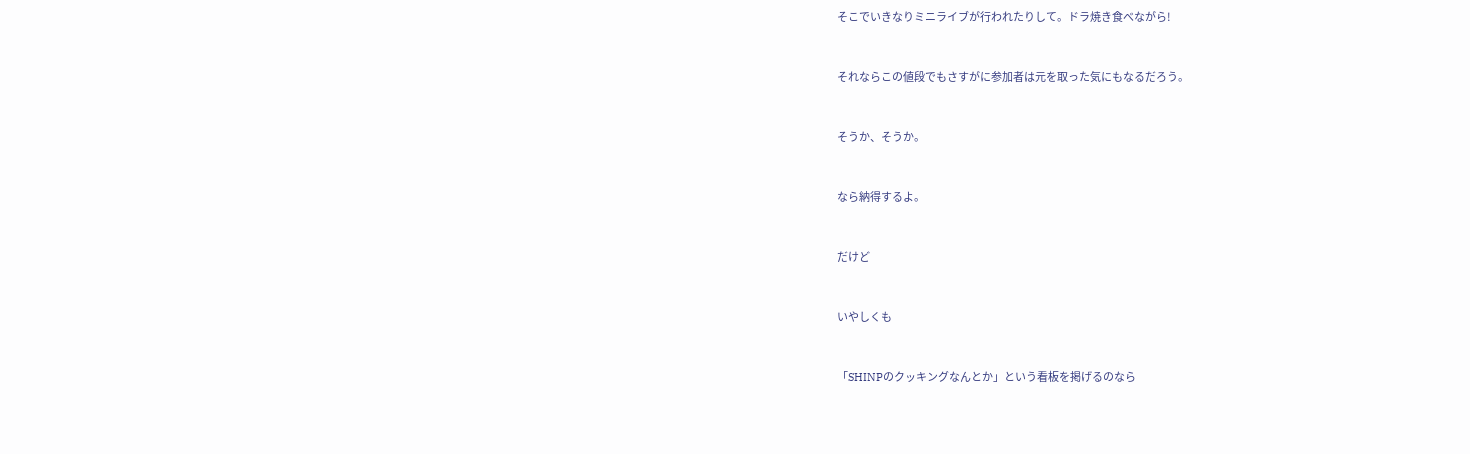そこでいきなりミニライブが行われたりして。ドラ焼き食べながら!



それならこの値段でもさすがに参加者は元を取った気にもなるだろう。



そうか、そうか。



なら納得するよ。



だけど



いやしくも



「SHINPのクッキングなんとか」という看板を掲げるのなら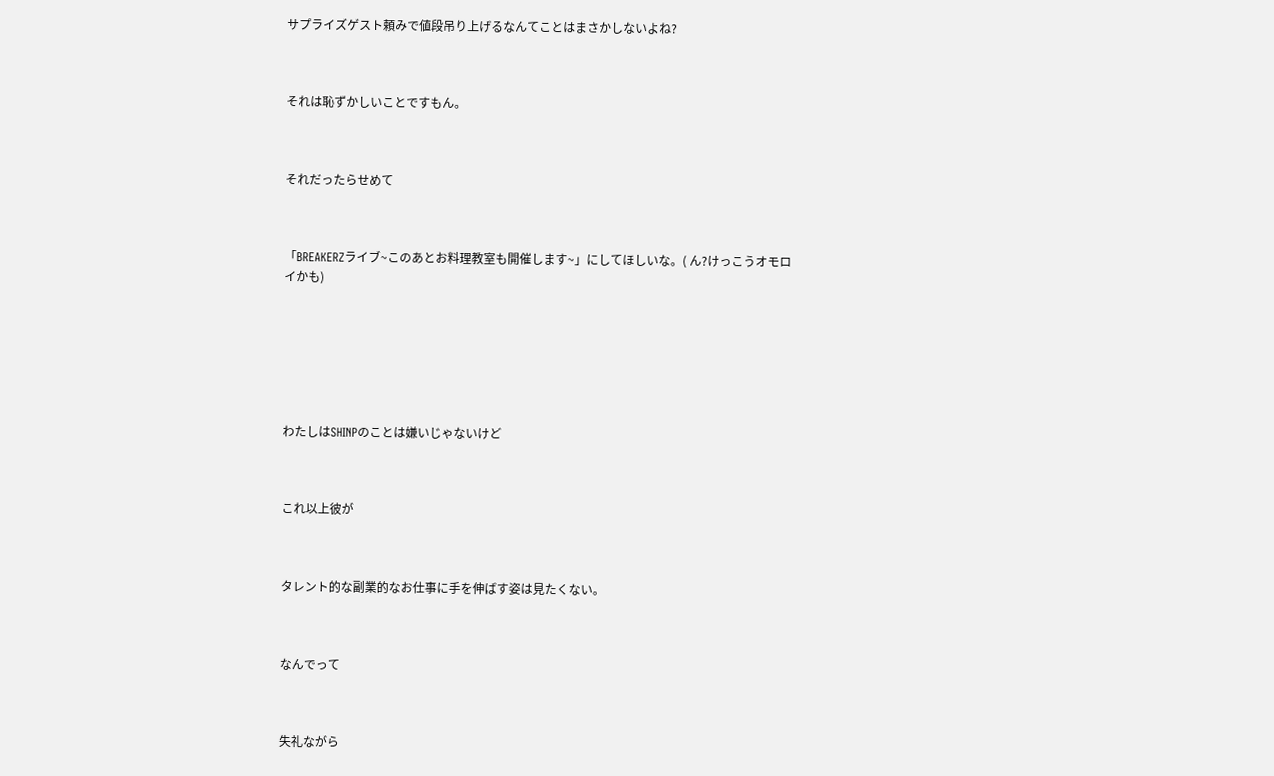サプライズゲスト頼みで値段吊り上げるなんてことはまさかしないよね?



それは恥ずかしいことですもん。



それだったらせめて



「BREAKERZライブ~このあとお料理教室も開催します~」にしてほしいな。( ん?けっこうオモロイかも)







わたしはSHINPのことは嫌いじゃないけど



これ以上彼が



タレント的な副業的なお仕事に手を伸ばす姿は見たくない。



なんでって



失礼ながら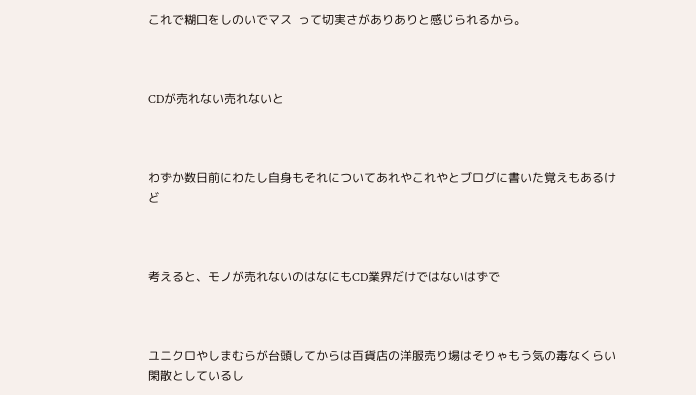これで糊口をしのいでマス  って切実さがありありと感じられるから。



CDが売れない売れないと



わずか数日前にわたし自身もそれについてあれやこれやとブログに書いた覚えもあるけど



考えると、モノが売れないのはなにもCD業界だけではないはずで



ユニクロやしまむらが台頭してからは百貨店の洋服売り場はそりゃもう気の毒なくらい閑散としているし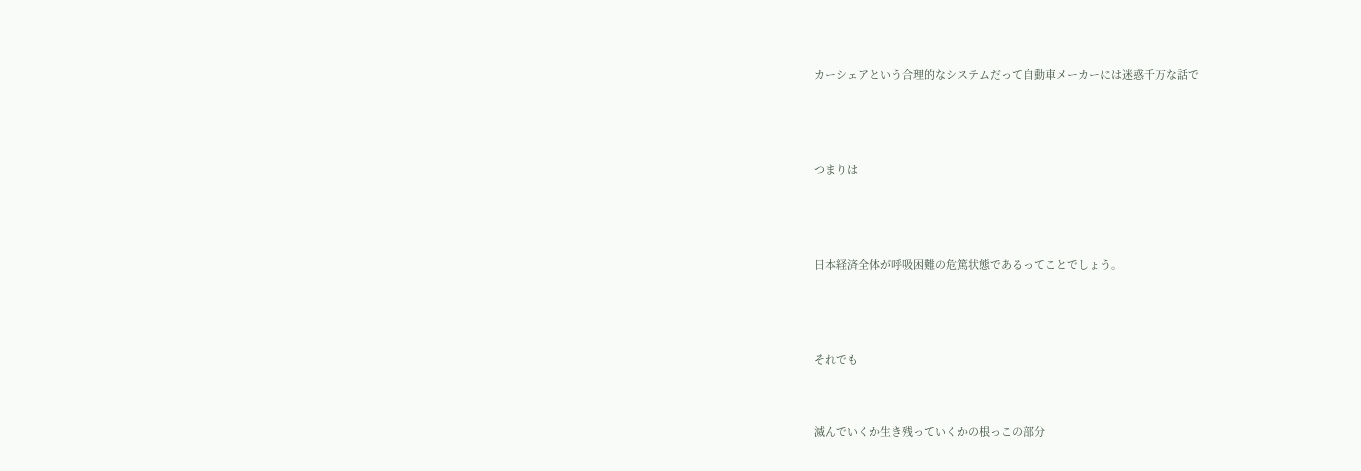カーシェアという合理的なシステムだって自動車メーカーには迷惑千万な話で



つまりは



日本経済全体が呼吸困難の危篤状態であるってことでしょう。



それでも


滅んでいくか生き残っていくかの根っこの部分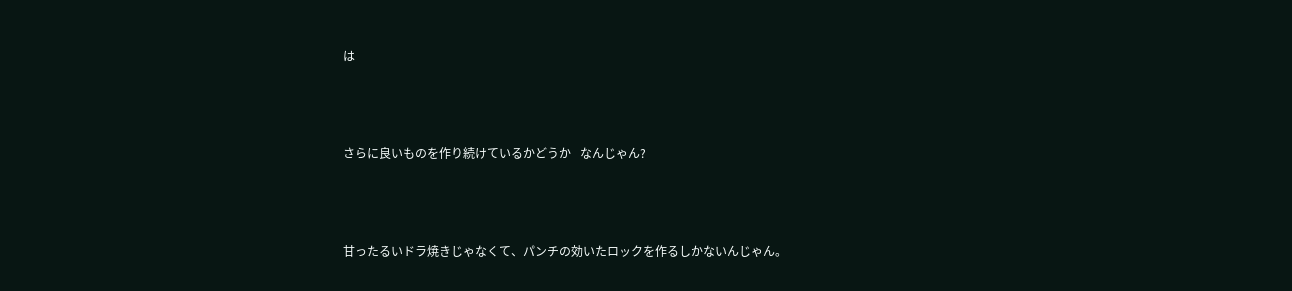は



さらに良いものを作り続けているかどうか   なんじゃん?



甘ったるいドラ焼きじゃなくて、パンチの効いたロックを作るしかないんじゃん。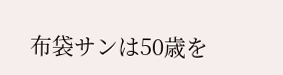布袋サンは50歳を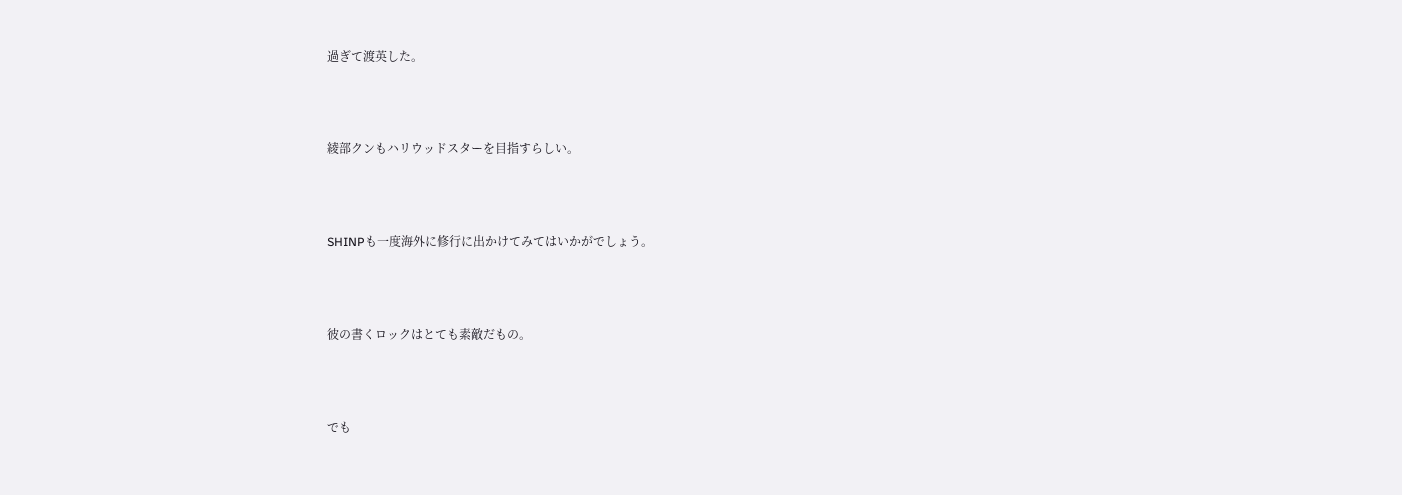過ぎて渡英した。



綾部クンもハリウッドスターを目指すらしい。



SHINPも一度海外に修行に出かけてみてはいかがでしょう。



彼の書くロックはとても素敵だもの。



でも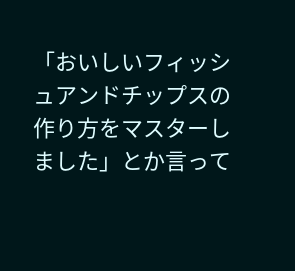「おいしいフィッシュアンドチップスの作り方をマスターしました」とか言って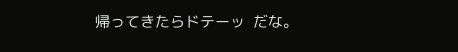帰ってきたらドテーッ  だな。